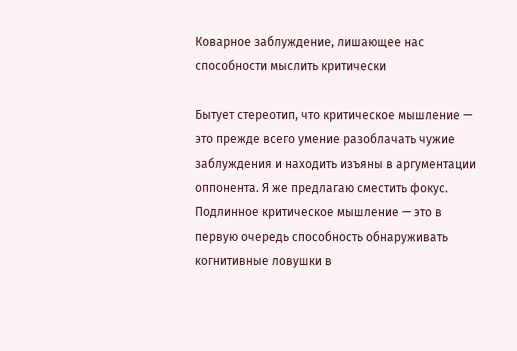Коварное заблуждение, лишающее нас способности мыслить критически

Бытует стереотип, что критическое мышление — это прежде всего умение разоблачать чужие заблуждения и находить изъяны в аргументации оппонента. Я же предлагаю сместить фокус. Подлинное критическое мышление — это в первую очередь способность обнаруживать когнитивные ловушки в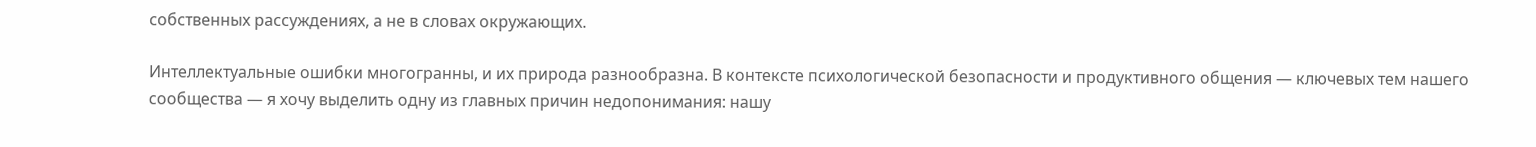собственных рассуждениях, а не в словах окружающих.

Интеллектуальные ошибки многогранны, и их природа разнообразна. В контексте психологической безопасности и продуктивного общения — ключевых тем нашего сообщества — я хочу выделить одну из главных причин недопонимания: нашу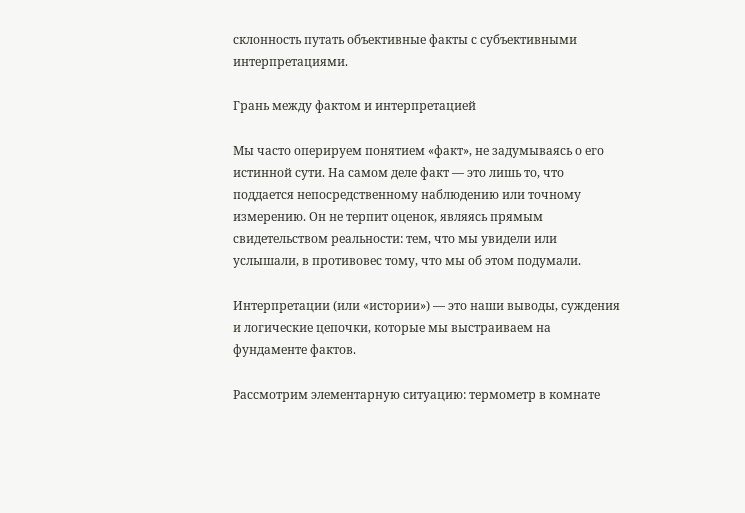склонность путать объективные факты с субъективными интерпретациями.

Грань между фактом и интерпретацией

Мы часто оперируем понятием «факт», не задумываясь о его истинной сути. На самом деле факт — это лишь то, что поддается непосредственному наблюдению или точному измерению. Он не терпит оценок, являясь прямым свидетельством реальности: тем, что мы увидели или услышали, в противовес тому, что мы об этом подумали.

Интерпретации (или «истории») — это наши выводы, суждения и логические цепочки, которые мы выстраиваем на фундаменте фактов.

Рассмотрим элементарную ситуацию: термометр в комнате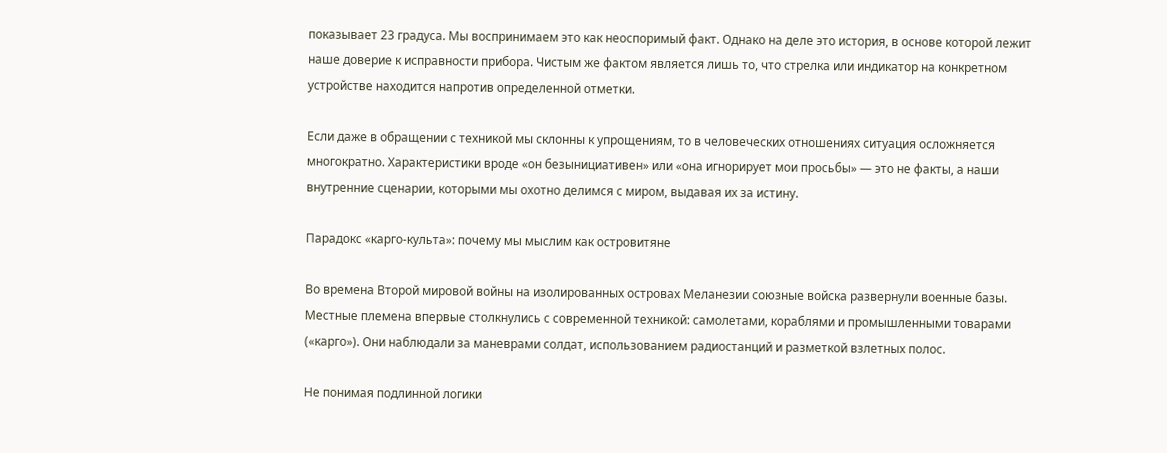показывает 23 градуса. Мы воспринимаем это как неоспоримый факт. Однако на деле это история, в основе которой лежит наше доверие к исправности прибора. Чистым же фактом является лишь то, что стрелка или индикатор на конкретном устройстве находится напротив определенной отметки.

Если даже в обращении с техникой мы склонны к упрощениям, то в человеческих отношениях ситуация осложняется многократно. Характеристики вроде «он безынициативен» или «она игнорирует мои просьбы» — это не факты, а наши внутренние сценарии, которыми мы охотно делимся с миром, выдавая их за истину.

Парадокс «карго-культа»: почему мы мыслим как островитяне

Во времена Второй мировой войны на изолированных островах Меланезии союзные войска развернули военные базы. Местные племена впервые столкнулись с современной техникой: самолетами, кораблями и промышленными товарами («карго»). Они наблюдали за маневрами солдат, использованием радиостанций и разметкой взлетных полос.

Не понимая подлинной логики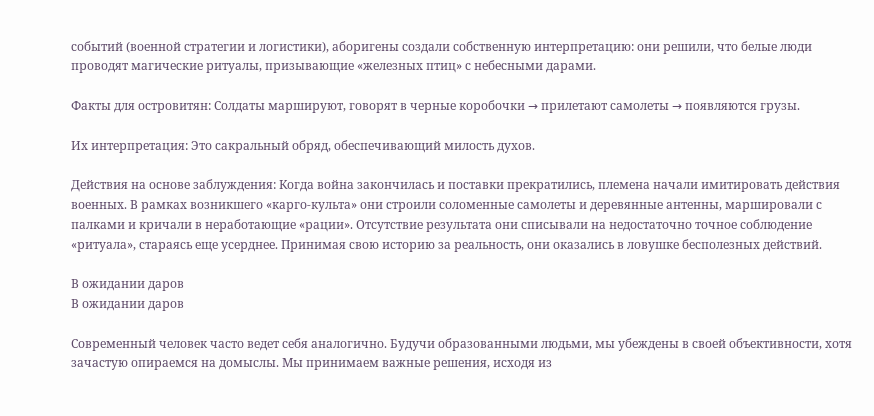событий (военной стратегии и логистики), аборигены создали собственную интерпретацию: они решили, что белые люди проводят магические ритуалы, призывающие «железных птиц» с небесными дарами.

Факты для островитян: Солдаты маршируют, говорят в черные коробочки → прилетают самолеты → появляются грузы.

Их интерпретация: Это сакральный обряд, обеспечивающий милость духов.

Действия на основе заблуждения: Когда война закончилась и поставки прекратились, племена начали имитировать действия военных. В рамках возникшего «карго-культа» они строили соломенные самолеты и деревянные антенны, маршировали с палками и кричали в неработающие «рации». Отсутствие результата они списывали на недостаточно точное соблюдение «ритуала», стараясь еще усерднее. Принимая свою историю за реальность, они оказались в ловушке бесполезных действий.

В ожидании даров
В ожидании даров

Современный человек часто ведет себя аналогично. Будучи образованными людьми, мы убеждены в своей объективности, хотя зачастую опираемся на домыслы. Мы принимаем важные решения, исходя из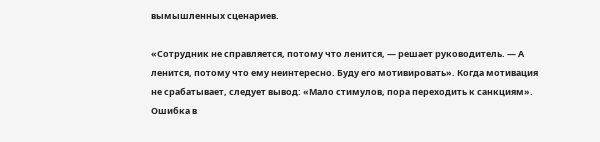вымышленных сценариев.

«Сотрудник не справляется, потому что ленится, — решает руководитель. — А ленится, потому что ему неинтересно. Буду его мотивировать». Когда мотивация не срабатывает, следует вывод: «Мало стимулов, пора переходить к санкциям». Ошибка в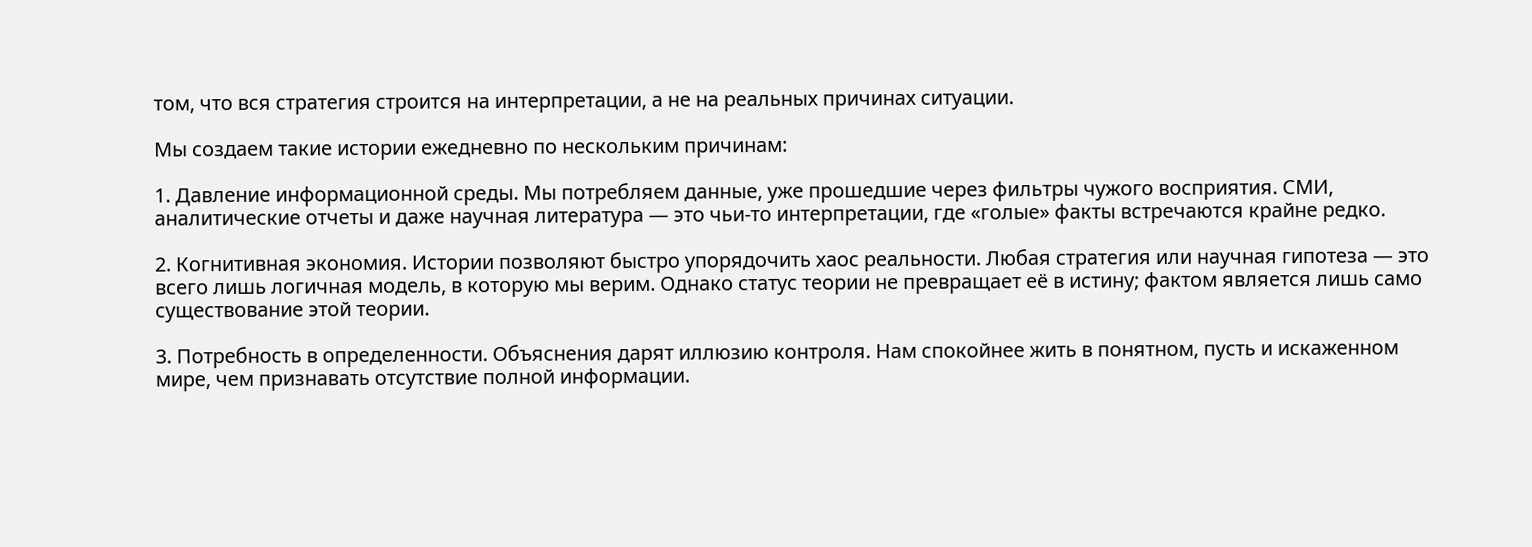том, что вся стратегия строится на интерпретации, а не на реальных причинах ситуации.

Мы создаем такие истории ежедневно по нескольким причинам:

1. Давление информационной среды. Мы потребляем данные, уже прошедшие через фильтры чужого восприятия. СМИ, аналитические отчеты и даже научная литература — это чьи-то интерпретации, где «голые» факты встречаются крайне редко.

2. Когнитивная экономия. Истории позволяют быстро упорядочить хаос реальности. Любая стратегия или научная гипотеза — это всего лишь логичная модель, в которую мы верим. Однако статус теории не превращает её в истину; фактом является лишь само существование этой теории.

3. Потребность в определенности. Объяснения дарят иллюзию контроля. Нам спокойнее жить в понятном, пусть и искаженном мире, чем признавать отсутствие полной информации.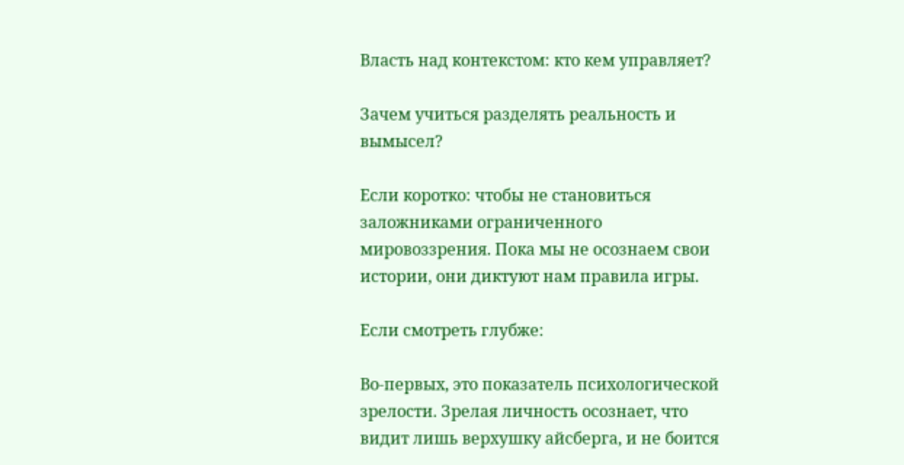Власть над контекстом: кто кем управляет?

Зачем учиться разделять реальность и вымысел?

Если коротко: чтобы не становиться заложниками ограниченного мировоззрения. Пока мы не осознаем свои истории, они диктуют нам правила игры.

Если смотреть глубже:

Во-первых, это показатель психологической зрелости. Зрелая личность осознает, что видит лишь верхушку айсберга, и не боится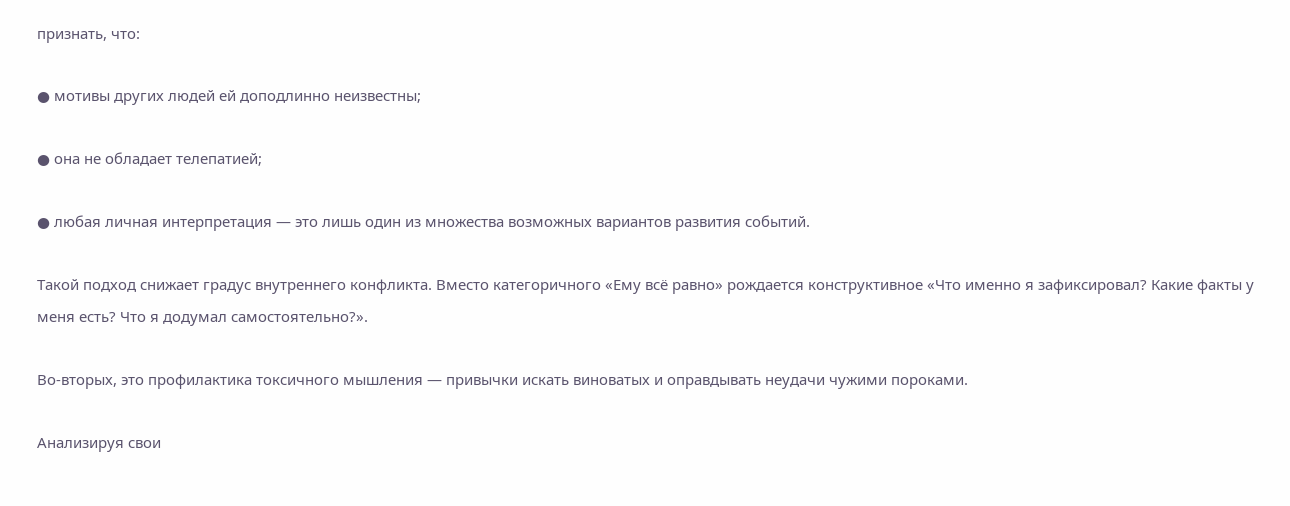признать, что:

● мотивы других людей ей доподлинно неизвестны;

● она не обладает телепатией;

● любая личная интерпретация — это лишь один из множества возможных вариантов развития событий.

Такой подход снижает градус внутреннего конфликта. Вместо категоричного «Ему всё равно» рождается конструктивное «Что именно я зафиксировал? Какие факты у меня есть? Что я додумал самостоятельно?».

Во-вторых, это профилактика токсичного мышления — привычки искать виноватых и оправдывать неудачи чужими пороками.

Анализируя свои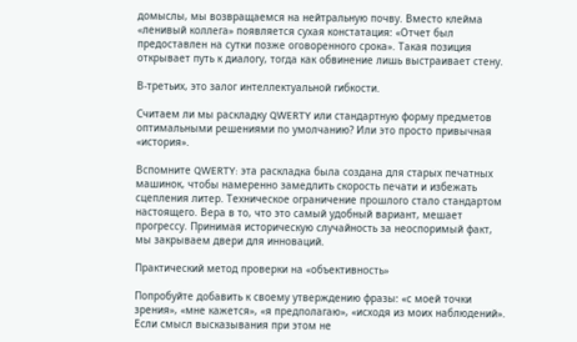домыслы, мы возвращаемся на нейтральную почву. Вместо клейма «ленивый коллега» появляется сухая констатация: «Отчет был предоставлен на сутки позже оговоренного срока». Такая позиция открывает путь к диалогу, тогда как обвинение лишь выстраивает стену.

В-третьих, это залог интеллектуальной гибкости.

Считаем ли мы раскладку QWERTY или стандартную форму предметов оптимальными решениями по умолчанию? Или это просто привычная «история».

Вспомните QWERTY: эта раскладка была создана для старых печатных машинок, чтобы намеренно замедлить скорость печати и избежать сцепления литер. Техническое ограничение прошлого стало стандартом настоящего. Вера в то, что это самый удобный вариант, мешает прогрессу. Принимая историческую случайность за неоспоримый факт, мы закрываем двери для инноваций.

Практический метод проверки на «объективность»

Попробуйте добавить к своему утверждению фразы: «с моей точки зрения», «мне кажется», «я предполагаю», «исходя из моих наблюдений». Если смысл высказывания при этом не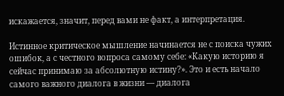искажается, значит, перед вами не факт, а интерпретация.

Истинное критическое мышление начинается не с поиска чужих ошибок, а с честного вопроса самому себе: «Какую историю я сейчас принимаю за абсолютную истину?». Это и есть начало самого важного диалога в жизни — диалога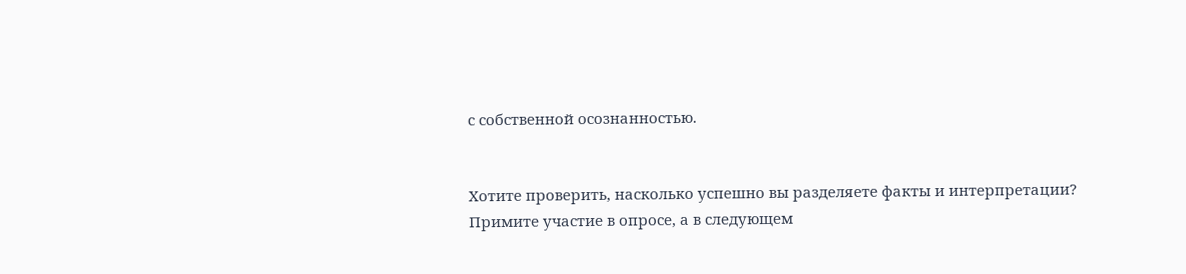с собственной осознанностью.


Хотите проверить, насколько успешно вы разделяете факты и интерпретации?
Примите участие в опросе, а в следующем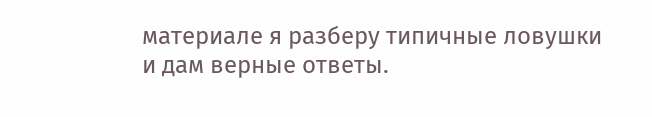материале я разберу типичные ловушки и дам верные ответы.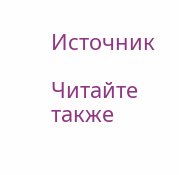Источник

Читайте также